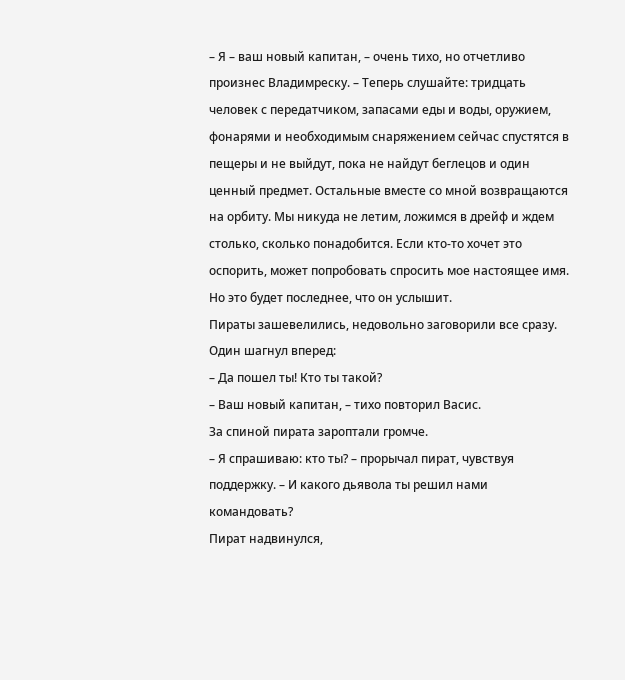– Я – ваш новый капитан, – очень тихо, но отчетливо произнес Владимреску. – Теперь слушайте: тридцать человек с передатчиком, запасами еды и воды, оружием, фонарями и необходимым снаряжением сейчас спустятся в пещеры и не выйдут, пока не найдут беглецов и один ценный предмет. Остальные вместе со мной возвращаются на орбиту. Мы никуда не летим, ложимся в дрейф и ждем столько, сколько понадобится. Если кто-то хочет это оспорить, может попробовать спросить мое настоящее имя. Но это будет последнее, что он услышит.
Пираты зашевелились, недовольно заговорили все сразу. Один шагнул вперед:
– Да пошел ты! Кто ты такой?
– Ваш новый капитан, – тихо повторил Васис.
За спиной пирата зароптали громче.
– Я спрашиваю: кто ты? – прорычал пират, чувствуя поддержку. – И какого дьявола ты решил нами командовать?
Пират надвинулся,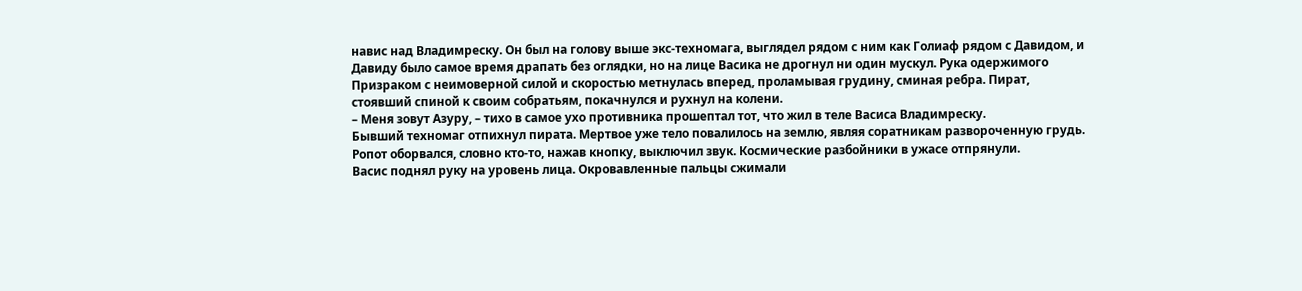навис над Владимреску. Он был на голову выше экс-техномага, выглядел рядом с ним как Голиаф рядом с Давидом, и Давиду было самое время драпать без оглядки, но на лице Васика не дрогнул ни один мускул. Рука одержимого Призраком с неимоверной силой и скоростью метнулась вперед, проламывая грудину, сминая ребра. Пират, стоявший спиной к своим собратьям, покачнулся и рухнул на колени.
– Меня зовут Азуру, – тихо в самое ухо противника прошептал тот, что жил в теле Васиса Владимреску.
Бывший техномаг отпихнул пирата. Мертвое уже тело повалилось на землю, являя соратникам развороченную грудь. Ропот оборвался, словно кто-то, нажав кнопку, выключил звук. Космические разбойники в ужасе отпрянули.
Васис поднял руку на уровень лица. Окровавленные пальцы сжимали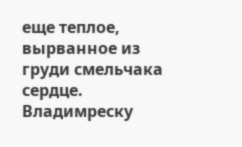еще теплое, вырванное из груди смельчака сердце. Владимреску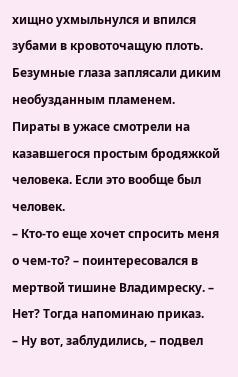хищно ухмыльнулся и впился зубами в кровоточащую плоть. Безумные глаза заплясали диким необузданным пламенем.
Пираты в ужасе смотрели на казавшегося простым бродяжкой человека. Если это вообще был человек.
– Кто-то еще хочет спросить меня о чем-то? – поинтересовался в мертвой тишине Владимреску. – Нет? Тогда напоминаю приказ.
– Ну вот, заблудились, – подвел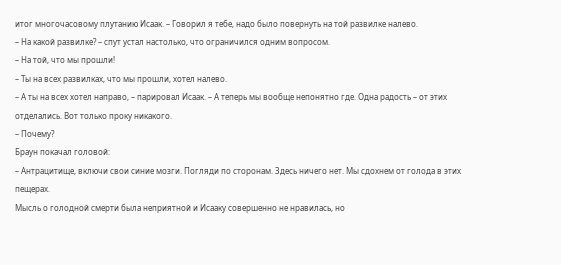итог многочасовому плутанию Исаак. – Говорил я тебе, надо было повернуть на той развилке налево.
– На какой развилке? – спут устал настолько, что ограничился одним вопросом.
– На той, что мы прошли!
– Ты на всех развилках, что мы прошли, хотел налево.
– А ты на всех хотел направо, – парировал Исаак. – А теперь мы вообще непонятно где. Одна радость – от этих отделались. Вот только проку никакого.
– Почему?
Браун покачал головой:
– Антрацитище, включи свои синие мозги. Погляди по сторонам. Здесь ничего нет. Мы сдохнем от голода в этих пещерах.
Мысль о голодной смерти была неприятной и Исааку совершенно не нравилась, но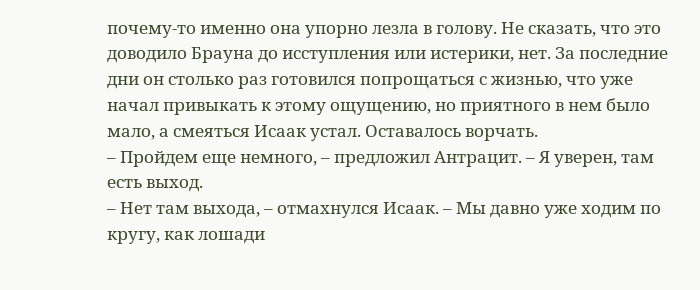почему-то именно она упорно лезла в голову. Не сказать, что это доводило Брауна до исступления или истерики, нет. За последние дни он столько раз готовился попрощаться с жизнью, что уже начал привыкать к этому ощущению, но приятного в нем было мало, а смеяться Исаак устал. Оставалось ворчать.
– Пройдем еще немного, – предложил Антрацит. – Я уверен, там есть выход.
– Нет там выхода, – отмахнулся Исаак. – Мы давно уже ходим по кругу, как лошади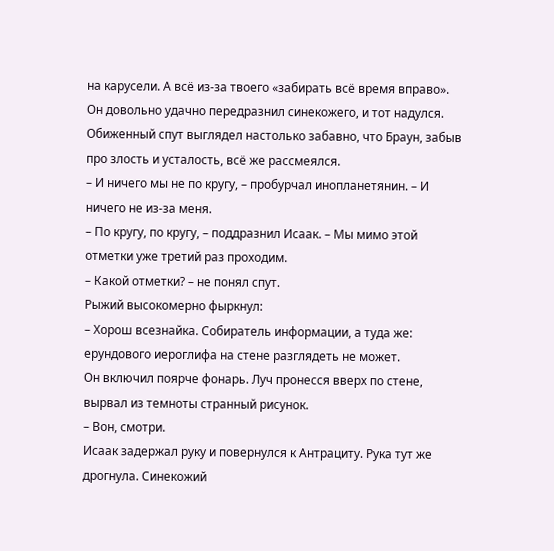на карусели. А всё из-за твоего «забирать всё время вправо».
Он довольно удачно передразнил синекожего, и тот надулся. Обиженный спут выглядел настолько забавно, что Браун, забыв про злость и усталость, всё же рассмеялся.
– И ничего мы не по кругу, – пробурчал инопланетянин. – И ничего не из-за меня.
– По кругу, по кругу, – поддразнил Исаак. – Мы мимо этой отметки уже третий раз проходим.
– Какой отметки? – не понял спут.
Рыжий высокомерно фыркнул:
– Хорош всезнайка. Собиратель информации, а туда же: ерундового иероглифа на стене разглядеть не может.
Он включил поярче фонарь. Луч пронесся вверх по стене, вырвал из темноты странный рисунок.
– Вон, смотри.
Исаак задержал руку и повернулся к Антрациту. Рука тут же дрогнула. Синекожий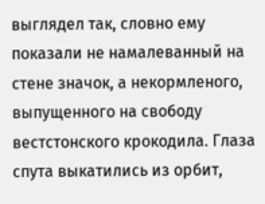выглядел так, словно ему показали не намалеванный на стене значок, а некормленого, выпущенного на свободу вестстонского крокодила. Глаза спута выкатились из орбит,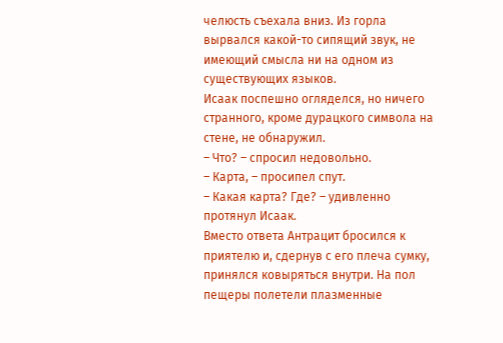челюсть съехала вниз. Из горла вырвался какой-то сипящий звук, не имеющий смысла ни на одном из существующих языков.
Исаак поспешно огляделся, но ничего странного, кроме дурацкого символа на стене, не обнаружил.
– Что? – спросил недовольно.
– Карта, – просипел спут.
– Какая карта? Где? – удивленно протянул Исаак.
Вместо ответа Антрацит бросился к приятелю и, сдернув с его плеча сумку, принялся ковыряться внутри. На пол пещеры полетели плазменные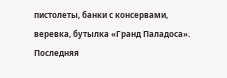пистолеты, банки с консервами, веревка, бутылка «Гранд Паладоса». Последняя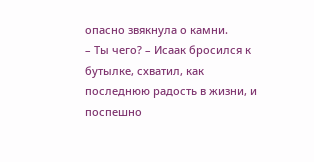опасно звякнула о камни.
– Ты чего? – Исаак бросился к бутылке, схватил, как последнюю радость в жизни, и поспешно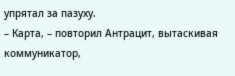упрятал за пазуху.
– Карта, – повторил Антрацит, вытаскивая коммуникатор,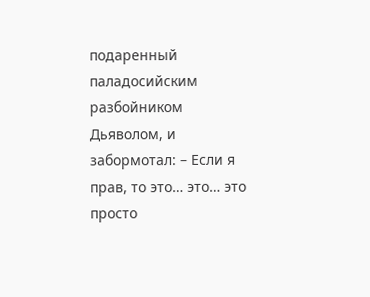подаренный паладосийским разбойником Дьяволом, и забормотал: – Если я прав, то это… это… это просто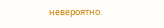невероятно.